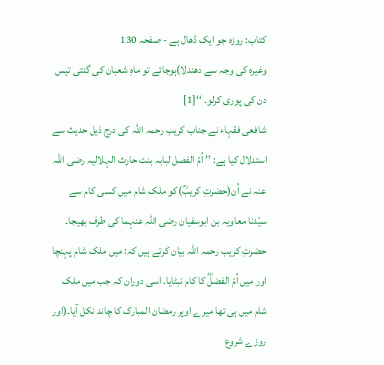کتاب: روزہ جو ایک ڈھال ہے - صفحہ 130
وغیرہ کی وجہ سے دھندلا)ہوجائے تو ماہِ شعبان کی گنتی تیس دن کی پوری کرلو۔ ‘‘[1]
شافعی فقہاء نے جناب کریب رحمہ اللہ کی درج ذیل حدیث سے استدلال کیا ہے: ’’ اُمّ الفصل لبابہ بنت حارث الہلالیہ رضی اللہ عنہ نے اُن(حضرتِ کریبؒ)کو ملک شام میں کسی کام سے سیّدنا معاویہ بن ابوسفیان رضی اللہ عنہما کی طرف بھیجا۔ حضرتِ کریب رحمہ اللہ بیان کرتے ہیں کہ: میں ملک شام پہنچا اور میں اُمّ الفضلؓ کا کام نبٹایا۔ اسی دوران کہ جب میں ملک شام میں ہی تھا میرے اوپر رمضان المبارک کا چاند نکل آیا۔(اور روزے شروع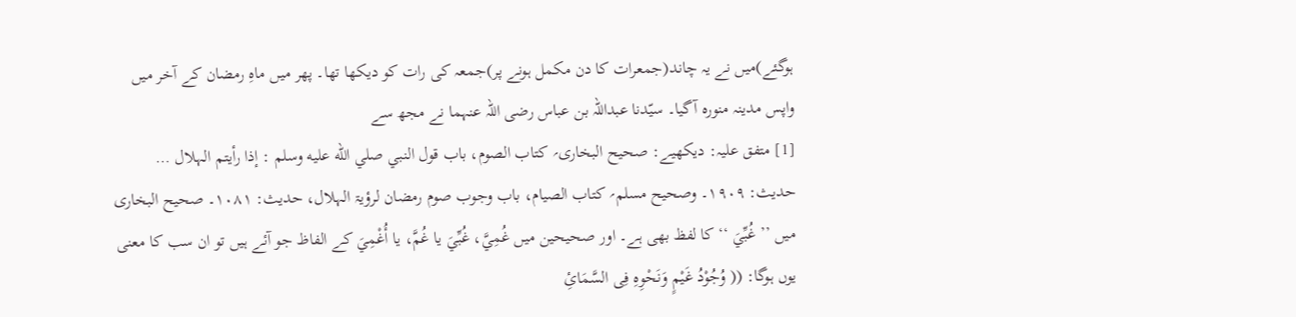ہوگئے)میں نے یہ چاند(جمعرات کا دن مکمل ہونے پر)جمعہ کی رات کو دیکھا تھا۔ پھر میں ماہِ رمضان کے آخر میں واپس مدینہ منورہ آگیا۔ سیّدنا عبداللہ بن عباس رضی اللہ عنہما نے مجھ سے
[1] متفق علیہ: دیکھیے: صحیح البخاری؍ کتاب الصوم، باب قول النبي صلي الله عليه وسلم : إذا رأیتم الہلال … حدیث: ۱۹۰۹۔ وصحیح مسلم؍ کتاب الصیام، باب وجوب صوم رمضان لرؤیۃ الہلال، حدیث: ۱۰۸۱۔ صحیح البخاری میں ’’ غُبِّيَ ‘‘ کا لفظ بھی ہے۔ اور صحیحین میں غُمِيَّ، غُبِّيَ یا غُمَّ، یا أُغْمِيَ کے الفاظ جو آئے ہیں تو ان سب کا معنی یوں ہوگا: (( وُجُوْدُ غَیْمٍ وَنَحْوِہِ فِی السَّمَائِ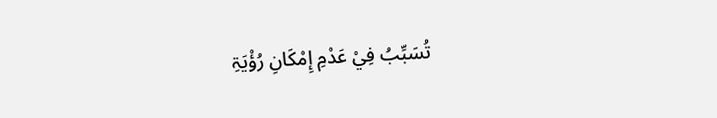تُسَبِّبُ فِيْ عَدْمِ إِمْکَانِ رُؤْیَۃِ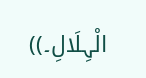الْہِلَالِ۔))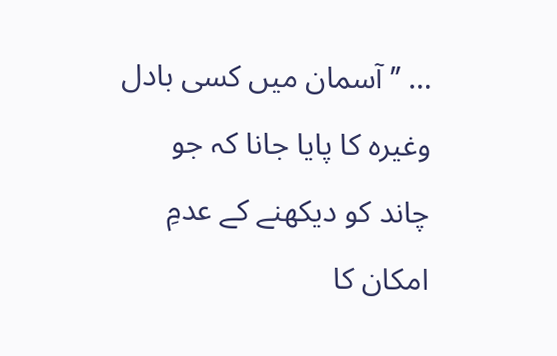… ’’ آسمان میں کسی بادل وغیرہ کا پایا جانا کہ جو چاند کو دیکھنے کے عدمِ امکان کا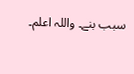سبب بنے۔ واللہ اعلم۔